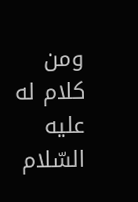ومن كلام له عليه السّلام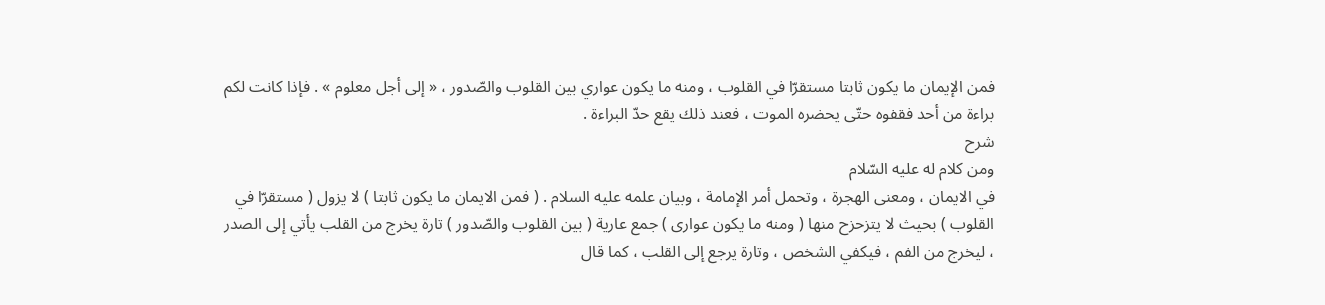فمن الإيمان ما يكون ثابتا مستقرّا في القلوب ، ومنه ما يكون عواري بين القلوب والصّدور ، « إلى أجل معلوم » . فإذا كانت لكم براءة من أحد فقفوه حتّى يحضره الموت ، فعند ذلك يقع حدّ البراءة .
شرح
ومن كلام له عليه السّلام
في الايمان ، ومعنى الهجرة ، وتحمل أمر الإمامة ، وبيان علمه عليه السلام . ( فمن الايمان ما يكون ثابتا ) لا يزول ( مستقرّا في القلوب ) بحيث لا يتزحزح منها ( ومنه ما يكون عوارى ) جمع عارية ( بين القلوب والصّدور ) تارة يخرج من القلب يأتي إلى الصدر ، ليخرج من الفم ، فيكفي الشخص ، وتارة يرجع إلى القلب ، كما قال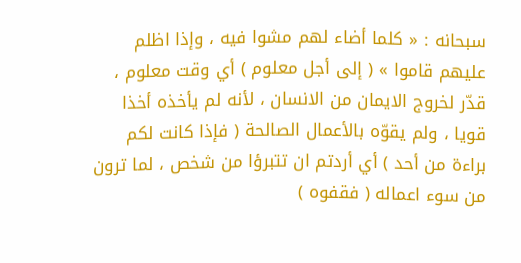سبحانه : « كلما أضاء لهم مشوا فيه ، وإذا اظلم عليهم قاموا » ( إلى أجل معلوم ) أي وقت معلوم ، قدّر لخروج الايمان من الانسان ، لأنه لم يأخذه أخذا قويا ، ولم يقوّه بالأعمال الصالحة ( فإذا كانت لكم براءة من أحد ) أي أردتم ان تتبرؤا من شخص ، لما ترون من سوء اعماله ( فقفوه )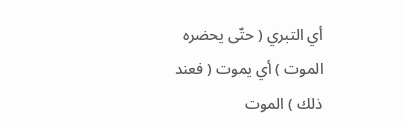أي التبري ( حتّى يحضره الموت ) أي يموت ( فعند ذلك ) الموت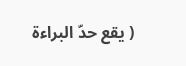( يقع حدّ البراءة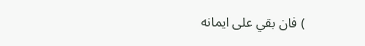) فان بقي على ايمانه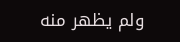ولم يظهر منه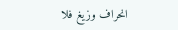انحراف وزيغ فلا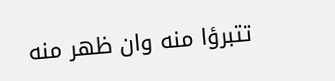تتبرؤا منه وان ظهر منه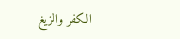الكفر والزيغ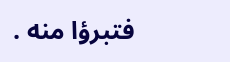فتبرؤا منه .